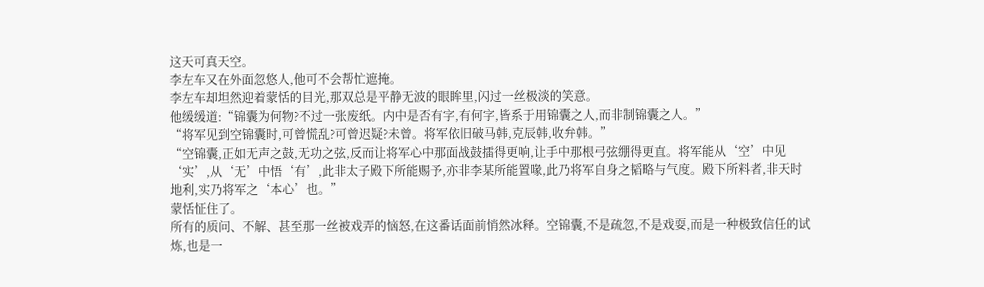这天可真天空。
李左车又在外面忽悠人,他可不会帮忙遮掩。
李左车却坦然迎着蒙恬的目光,那双总是平静无波的眼眸里,闪过一丝极淡的笑意。
他缓缓道:“锦囊为何物?不过一张废纸。内中是否有字,有何字,皆系于用锦囊之人,而非制锦囊之人。”
“将军见到空锦囊时,可曾慌乱?可曾迟疑?未曾。将军依旧破马韩,克辰韩,收弁韩。”
“空锦囊,正如无声之鼓,无功之弦,反而让将军心中那面战鼓擂得更响,让手中那根弓弦绷得更直。将军能从‘空’中见‘实’,从‘无’中悟‘有’,此非太子殿下所能赐予,亦非李某所能置喙,此乃将军自身之韬略与气度。殿下所料者,非天时地利,实乃将军之‘本心’也。”
蒙恬怔住了。
所有的质问、不解、甚至那一丝被戏弄的恼怒,在这番话面前悄然冰释。空锦囊,不是疏忽,不是戏耍,而是一种极致信任的试炼,也是一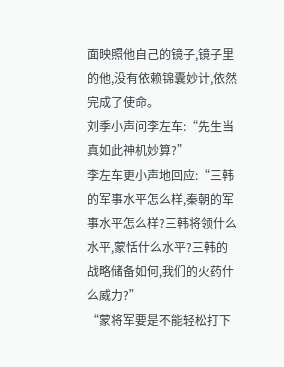面映照他自己的镜子,镜子里的他,没有依赖锦囊妙计,依然完成了使命。
刘季小声问李左车:“先生当真如此神机妙算?”
李左车更小声地回应:“三韩的军事水平怎么样,秦朝的军事水平怎么样?三韩将领什么水平,蒙恬什么水平?三韩的战略储备如何,我们的火药什么威力?”
“蒙将军要是不能轻松打下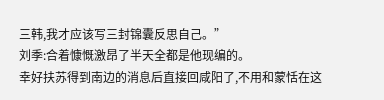三韩,我才应该写三封锦囊反思自己。”
刘季:合着慷慨激昂了半天全都是他现编的。
幸好扶苏得到南边的消息后直接回咸阳了,不用和蒙恬在这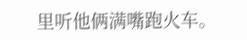里听他俩满嘴跑火车。